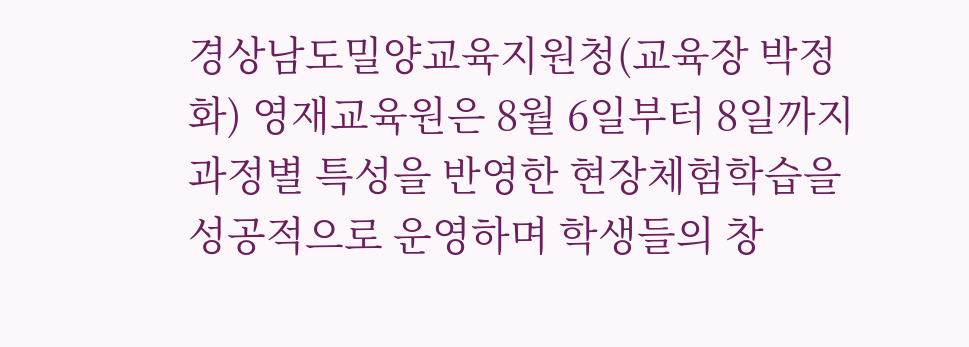경상남도밀양교육지원청(교육장 박정화) 영재교육원은 8월 6일부터 8일까지 과정별 특성을 반영한 현장체험학습을 성공적으로 운영하며 학생들의 창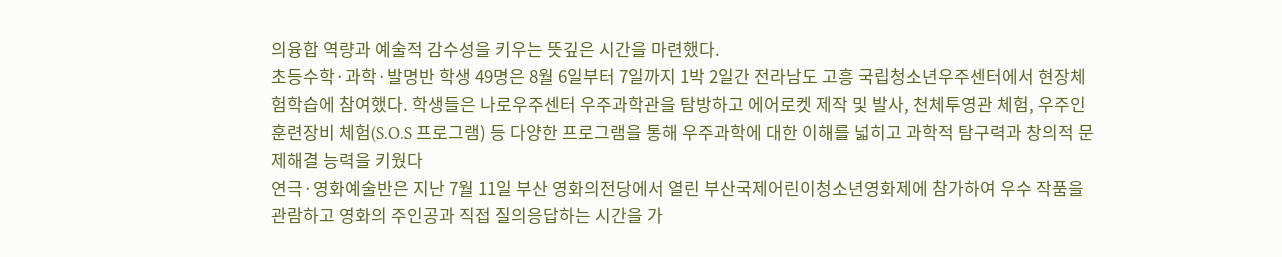의융합 역량과 예술적 감수성을 키우는 뜻깊은 시간을 마련했다.
초등수학·과학·발명반 학생 49명은 8월 6일부터 7일까지 1박 2일간 전라남도 고흥 국립청소년우주센터에서 현장체험학습에 참여했다. 학생들은 나로우주센터 우주과학관을 탐방하고 에어로켓 제작 및 발사, 천체투영관 체험, 우주인훈련장비 체험(S.O.S 프로그램) 등 다양한 프로그램을 통해 우주과학에 대한 이해를 넓히고 과학적 탐구력과 창의적 문제해결 능력을 키웠다
연극·영화예술반은 지난 7월 11일 부산 영화의전당에서 열린 부산국제어린이청소년영화제에 참가하여 우수 작품을 관람하고 영화의 주인공과 직접 질의응답하는 시간을 가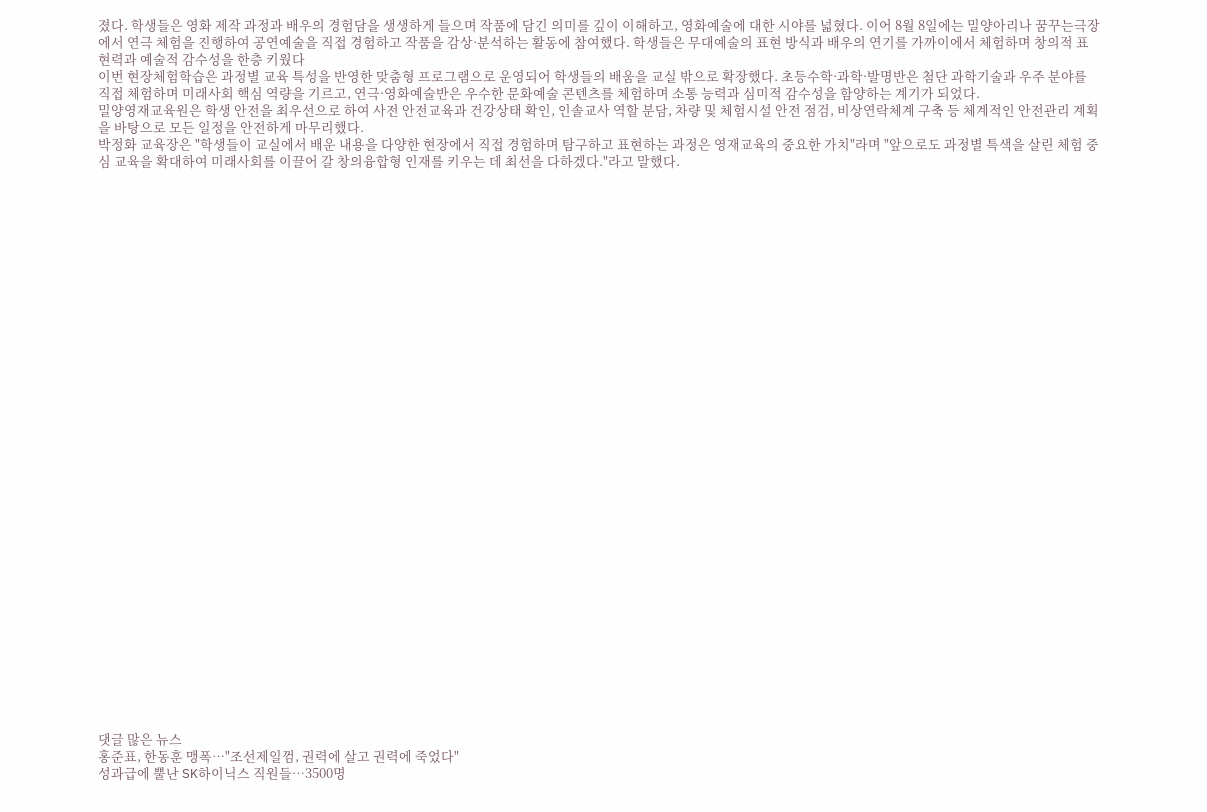졌다. 학생들은 영화 제작 과정과 배우의 경험담을 생생하게 들으며 작품에 담긴 의미를 깊이 이해하고, 영화예술에 대한 시야를 넓혔다. 이어 8월 8일에는 밀양아리나 꿈꾸는극장에서 연극 체험을 진행하여 공연예술을 직접 경험하고 작품을 감상·분석하는 활동에 참여했다. 학생들은 무대예술의 표현 방식과 배우의 연기를 가까이에서 체험하며 창의적 표현력과 예술적 감수성을 한층 키웠다
이번 현장체험학습은 과정별 교육 특성을 반영한 맞춤형 프로그램으로 운영되어 학생들의 배움을 교실 밖으로 확장했다. 초등수학·과학·발명반은 첨단 과학기술과 우주 분야를 직접 체험하며 미래사회 핵심 역량을 기르고, 연극·영화예술반은 우수한 문화예술 콘텐츠를 체험하며 소통 능력과 심미적 감수성을 함양하는 계기가 되었다.
밀양영재교육원은 학생 안전을 최우선으로 하여 사전 안전교육과 건강상태 확인, 인솔교사 역할 분담, 차량 및 체험시설 안전 점검, 비상연락체계 구축 등 체계적인 안전관리 계획을 바탕으로 모든 일정을 안전하게 마무리했다.
박정화 교육장은 "학생들이 교실에서 배운 내용을 다양한 현장에서 직접 경험하며 탐구하고 표현하는 과정은 영재교육의 중요한 가치"라며 "앞으로도 과정별 특색을 살린 체험 중심 교육을 확대하여 미래사회를 이끌어 갈 창의융합형 인재를 키우는 데 최선을 다하겠다."라고 말했다.

































댓글 많은 뉴스
홍준표, 한동훈 맹폭…"조선제일껌, 권력에 살고 권력에 죽었다"
성과급에 뿔난 SK하이닉스 직원들…3500명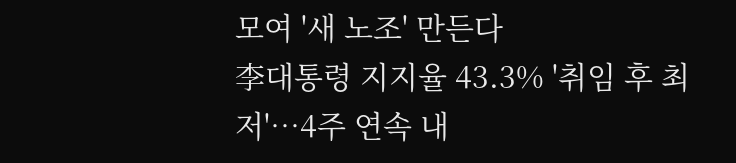모여 '새 노조' 만든다
李대통령 지지율 43.3% '취임 후 최저'…4주 연속 내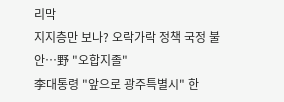리막
지지층만 보나? 오락가락 정책 국정 불안…野 "오합지졸"
李대통령 "앞으로 광주특별시" 한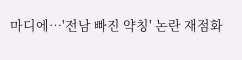마디에…'전남 빠진 약칭' 논란 재점화